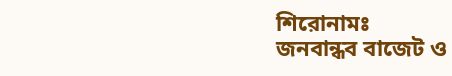শিরোনামঃ
জনবান্ধব বাজেট ও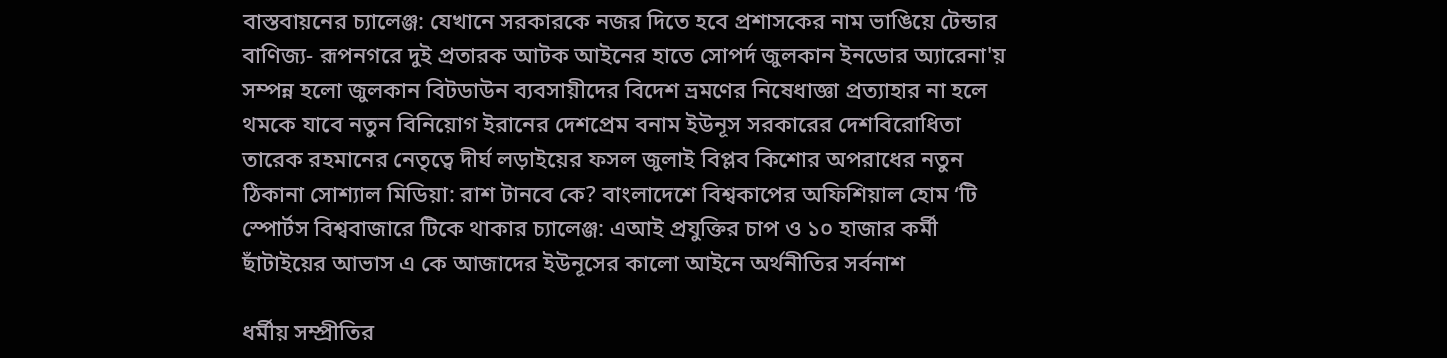বাস্তবায়নের চ্যালেঞ্জ: যেখানে সরকারকে নজর দিতে হবে প্রশাসকের নাম ভাঙিয়ে টেন্ডার বাণিজ্য- রূপনগরে দুই প্রতারক আটক আইনের হাতে সোপর্দ জুলকান ইনডোর অ্যারেনা'য় সম্পন্ন হলো জুলকান বিটডাউন ব্যবসায়ীদের বিদেশ ভ্রমণের নিষেধাজ্ঞা প্রত্যাহার না হলে থমকে যাবে নতুন বিনিয়োগ ইরানের দেশপ্রেম বনাম ইউনূস সরকারের দেশবিরোধিতা তারেক রহমানের নেতৃত্বে দীর্ঘ লড়াইয়ের ফসল জুলাই বিপ্লব কিশোর অপরাধের নতুন ঠিকানা সোশ্যাল মিডিয়া: রাশ টানবে কে? বাংলাদেশে বিশ্বকাপের অফিশিয়াল হোম ‘টি স্পোর্টস বিশ্ববাজারে টিকে থাকার চ্যালেঞ্জ: এআই প্রযুক্তির চাপ ও ১০ হাজার কর্মী ছাঁটাইয়ের আভাস এ কে আজাদের ইউনূসের কালো আইনে অর্থনীতির সর্বনাশ

ধর্মীয় সম্প্রীতির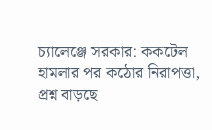চ্যালেঞ্জে সরকার: ককটেল হামলার পর কঠোর নিরাপত্তা, প্রশ্ন বাড়ছে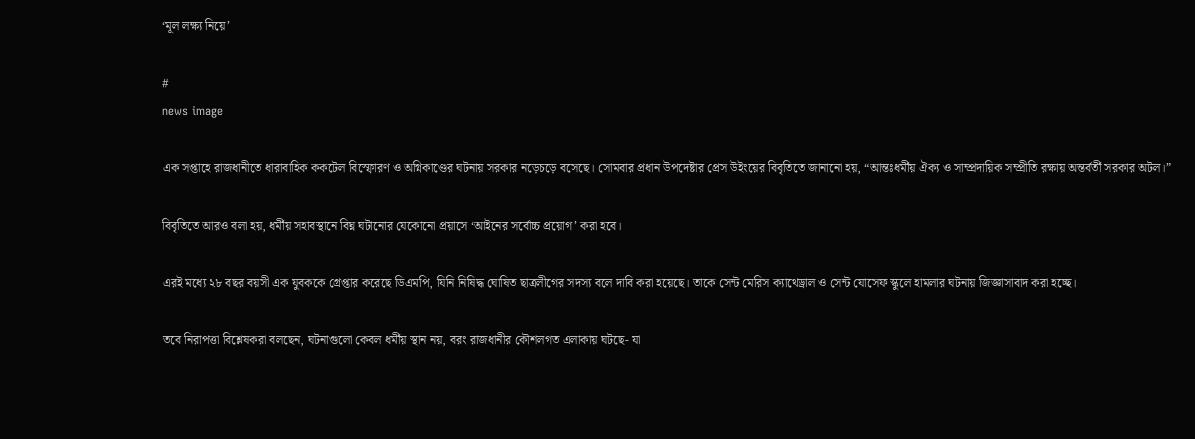‘মূল লক্ষ্য নিয়ে’

#
news image

এক সপ্তাহে রাজধানীতে ধারাবাহিক ককটেল বিস্ফোরণ ও অগ্নিকাণ্ডের ঘটনায় সরকার নড়েচড়ে বসেছে। সোমবার প্রধান উপদেষ্টার প্রেস উইংয়ের বিবৃতিতে জানানো হয়, “আন্তঃধর্মীয় ঐক্য ও সাম্প্রদায়িক সম্প্রীতি রক্ষায় অন্তর্বর্তী সরকার অটল।”

বিবৃতিতে আরও বলা হয়, ধর্মীয় সহাবস্থানে বিঘ্ন ঘটানোর যেকোনো প্রয়াসে ‘আইনের সর্বোচ্চ প্রয়োগ’ করা হবে।

এরই মধ্যে ২৮ বছর বয়সী এক যুবককে গ্রেপ্তার করেছে ডিএমপি, যিনি নিষিদ্ধ ঘোষিত ছাত্রলীগের সদস্য বলে দাবি করা হয়েছে। তাকে সেন্ট মেরিস ক্যাথেড্রাল ও সেন্ট যোসেফ স্কুলে হামলার ঘটনায় জিজ্ঞাসাবাদ করা হচ্ছে।

তবে নিরাপত্তা বিশ্লেষকরা বলছেন, ঘটনাগুলো কেবল ধর্মীয় স্থান নয়, বরং রাজধানীর কৌশলগত এলাকায় ঘটছে- যা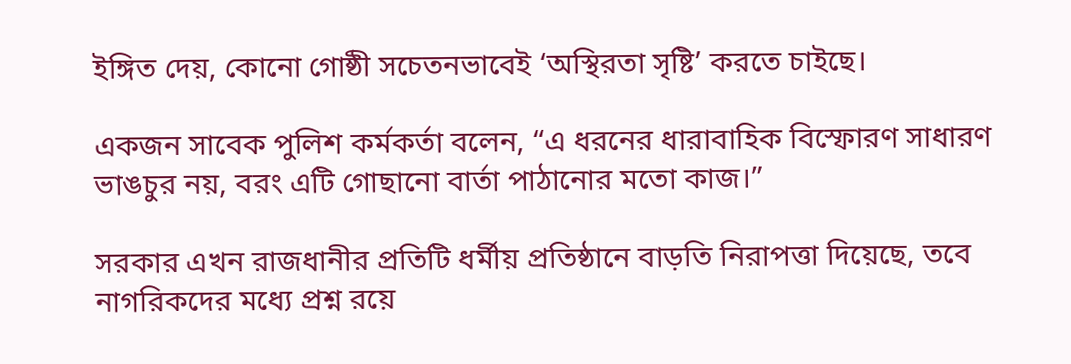ইঙ্গিত দেয়, কোনো গোষ্ঠী সচেতনভাবেই ‘অস্থিরতা সৃষ্টি’ করতে চাইছে।

একজন সাবেক পুলিশ কর্মকর্তা বলেন, “এ ধরনের ধারাবাহিক বিস্ফোরণ সাধারণ ভাঙচুর নয়, বরং এটি গোছানো বার্তা পাঠানোর মতো কাজ।”

সরকার এখন রাজধানীর প্রতিটি ধর্মীয় প্রতিষ্ঠানে বাড়তি নিরাপত্তা দিয়েছে, তবে নাগরিকদের মধ্যে প্রশ্ন রয়ে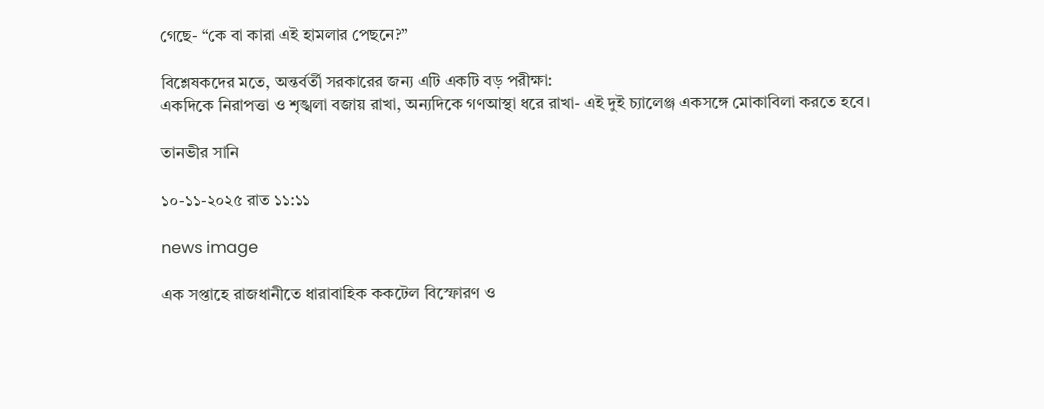গেছে- “কে বা কারা এই হামলার পেছনে?”

বিশ্লেষকদের মতে, অন্তর্বর্তী সরকারের জন্য এটি একটি বড় পরীক্ষা:
একদিকে নিরাপত্তা ও শৃঙ্খলা বজায় রাখা, অন্যদিকে গণআস্থা ধরে রাখা- এই দুই চ্যালেঞ্জ একসঙ্গে মোকাবিলা করতে হবে।

তানভীর সানি

১০-১১-২০২৫ রাত ১১:১১

news image

এক সপ্তাহে রাজধানীতে ধারাবাহিক ককটেল বিস্ফোরণ ও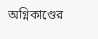অগ্নিকাণ্ডের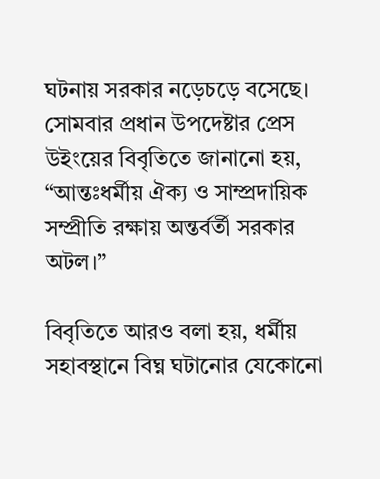ঘটনায় সরকার নড়েচড়ে বসেছে। সোমবার প্রধান উপদেষ্টার প্রেস উইংয়ের বিবৃতিতে জানানো হয়, “আন্তঃধর্মীয় ঐক্য ও সাম্প্রদায়িক সম্প্রীতি রক্ষায় অন্তর্বর্তী সরকার অটল।”

বিবৃতিতে আরও বলা হয়, ধর্মীয় সহাবস্থানে বিঘ্ন ঘটানোর যেকোনো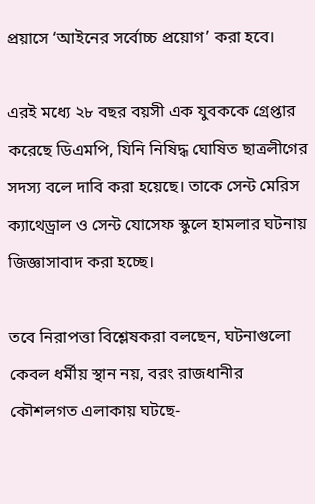প্রয়াসে ‘আইনের সর্বোচ্চ প্রয়োগ’ করা হবে।

এরই মধ্যে ২৮ বছর বয়সী এক যুবককে গ্রেপ্তার করেছে ডিএমপি, যিনি নিষিদ্ধ ঘোষিত ছাত্রলীগের সদস্য বলে দাবি করা হয়েছে। তাকে সেন্ট মেরিস ক্যাথেড্রাল ও সেন্ট যোসেফ স্কুলে হামলার ঘটনায় জিজ্ঞাসাবাদ করা হচ্ছে।

তবে নিরাপত্তা বিশ্লেষকরা বলছেন, ঘটনাগুলো কেবল ধর্মীয় স্থান নয়, বরং রাজধানীর কৌশলগত এলাকায় ঘটছে-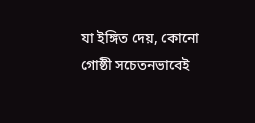যা ইঙ্গিত দেয়, কোনো গোষ্ঠী সচেতনভাবেই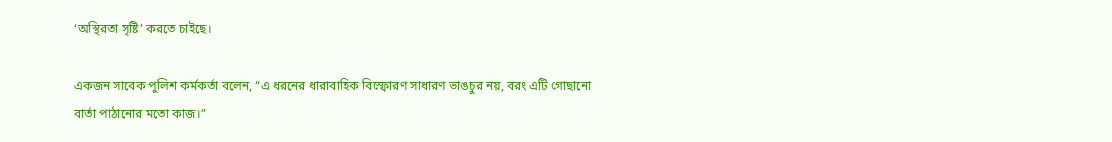‘অস্থিরতা সৃষ্টি’ করতে চাইছে।

একজন সাবেক পুলিশ কর্মকর্তা বলেন, “এ ধরনের ধারাবাহিক বিস্ফোরণ সাধারণ ভাঙচুর নয়, বরং এটি গোছানো বার্তা পাঠানোর মতো কাজ।”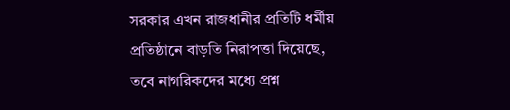সরকার এখন রাজধানীর প্রতিটি ধর্মীয় প্রতিষ্ঠানে বাড়তি নিরাপত্তা দিয়েছে, তবে নাগরিকদের মধ্যে প্রশ্ন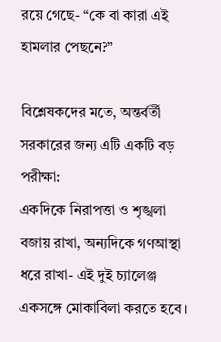রয়ে গেছে- “কে বা কারা এই হামলার পেছনে?”

বিশ্লেষকদের মতে, অন্তর্বর্তী সরকারের জন্য এটি একটি বড় পরীক্ষা:
একদিকে নিরাপত্তা ও শৃঙ্খলা বজায় রাখা, অন্যদিকে গণআস্থা ধরে রাখা- এই দুই চ্যালেঞ্জ একসঙ্গে মোকাবিলা করতে হবে।